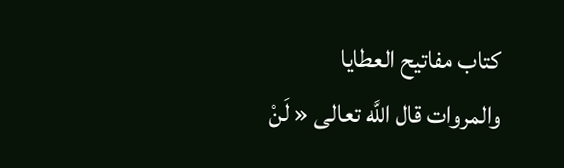كتاب مفاتيح العطايا والمروات قال اللَّه تعالى « لَنْ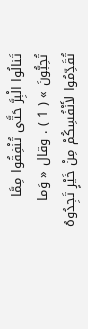تَنالُوا الْبِرَّ حَتَّى تُنْفِقُوا مِمَّا تُحِبُّونَ » ( 1 ) . وقال « وَما تُقَدِّمُوا لأَنْفُسِكُمْ مِنْ خَيْرٍ تَجِدُوهُ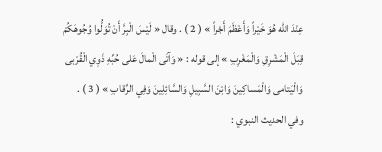عِنْدَ الله هُوَ خَيْراً وَأَعْظَمَ أَجْراً » ( 2 ) . وقال « لَيْسَ الْبِرَّ أَنْ تُوَلُّوا وُجُوهَكُمْ قِبَلَ الْمَشْرِقِ وَالْمَغْرِبِ » إلى قوله : « وَآتَى الْمالَ عَلى حُبِّهِ ذَوِي الْقُرْبى وَالْيَتامى وَالْمَساكِينَ وَابْنَ السَّبِيلِ وَالسَّائِلِينَ وَفِي الرِّقابِ » ( 3 ) . وفي الحديث النبوي :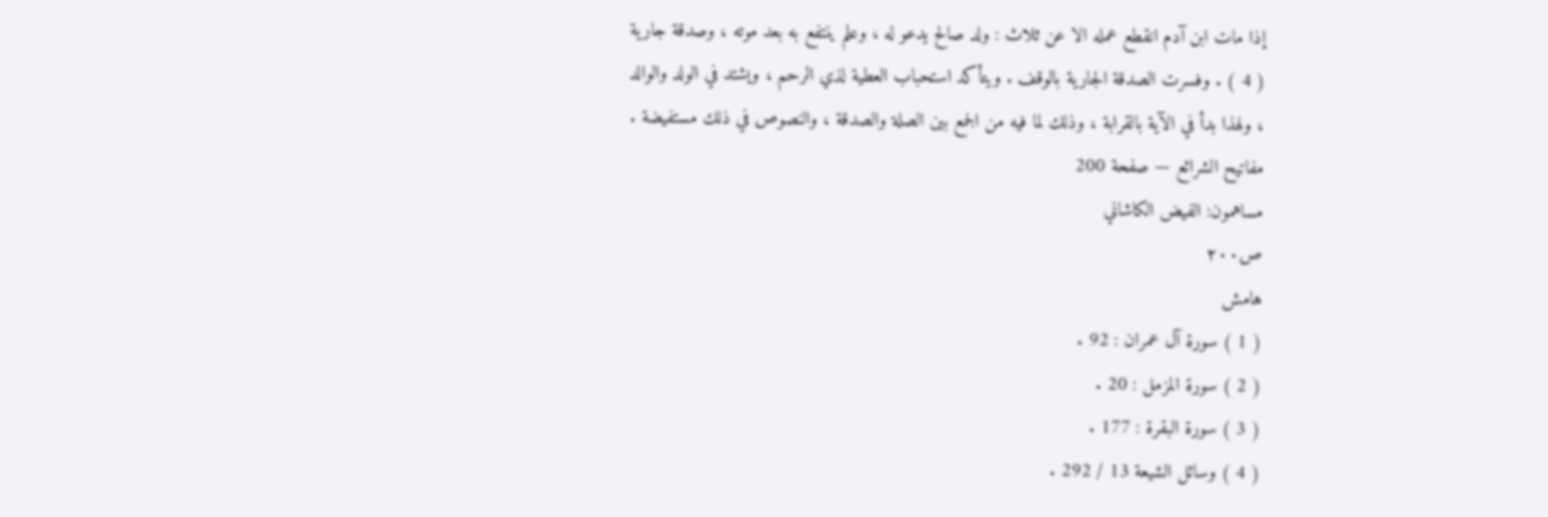إذا مات ابن آدم انقطع عمله الا عن ثلاث : ولد صالح يدعو له ، وعلم ينتفع به بعد موته ، وصدقة جارية ( 4 ) . وفسرت الصدقة الجارية بالوقف . ويتأكد استحباب العطية لذي الرحم ، ويشتد في الولد والوالد ، ولهذا بدأ في الآية بالقرابة ، وذلك لما فيه من الجمع بين الصلة والصدقة ، والنصوص في ذلك مستفيضة .
مفاتيح الشرائع — صفحة 200
مساهمون: الفيض الكاشاني
ص٢٠٠
هامش
( 1 ) سورة آل عمران : 92 .
( 2 ) سورة المزمل : 20 .
( 3 ) سورة البقرة : 177 .
( 4 ) وسائل الشيعة 13 / 292 .